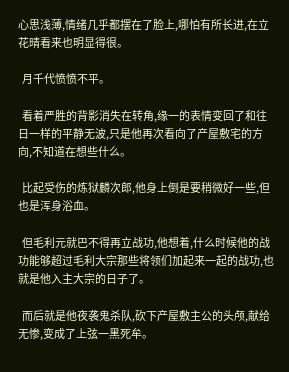心思浅薄,情绪几乎都摆在了脸上,哪怕有所长进,在立花晴看来也明显得很。

  月千代愤愤不平。

  看着严胜的背影消失在转角,缘一的表情变回了和往日一样的平静无波,只是他再次看向了产屋敷宅的方向,不知道在想些什么。

  比起受伤的炼狱麟次郎,他身上倒是要稍微好一些,但也是浑身浴血。

  但毛利元就巴不得再立战功,他想着,什么时候他的战功能够超过毛利大宗那些将领们加起来一起的战功,也就是他入主大宗的日子了。

  而后就是他夜袭鬼杀队,砍下产屋敷主公的头颅,献给无惨,变成了上弦一黑死牟。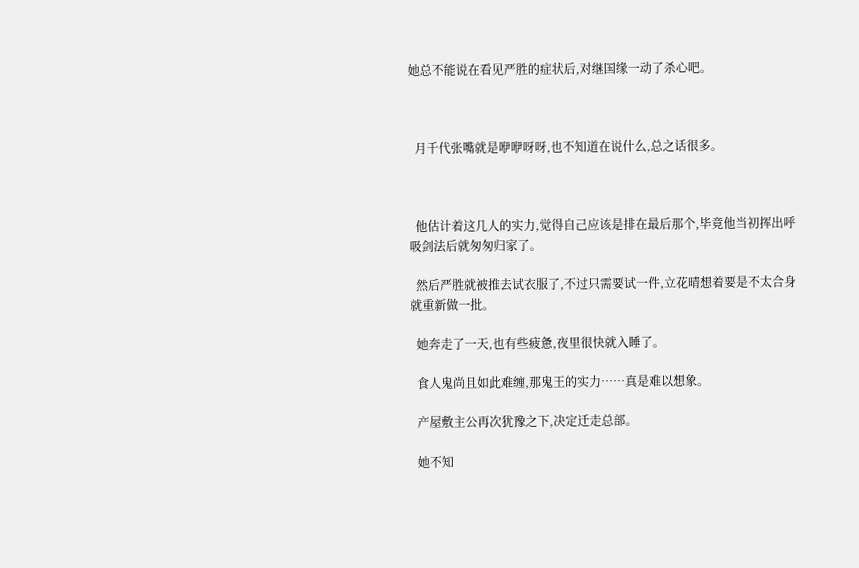她总不能说在看见严胜的症状后,对继国缘一动了杀心吧。



  月千代张嘴就是咿咿呀呀,也不知道在说什么,总之话很多。



  他估计着这几人的实力,觉得自己应该是排在最后那个,毕竟他当初挥出呼吸剑法后就匆匆归家了。

  然后严胜就被推去试衣服了,不过只需要试一件,立花晴想着要是不太合身就重新做一批。

  她奔走了一天,也有些疲惫,夜里很快就入睡了。

  食人鬼尚且如此难缠,那鬼王的实力……真是难以想象。

  产屋敷主公再次犹豫之下,决定迁走总部。

  她不知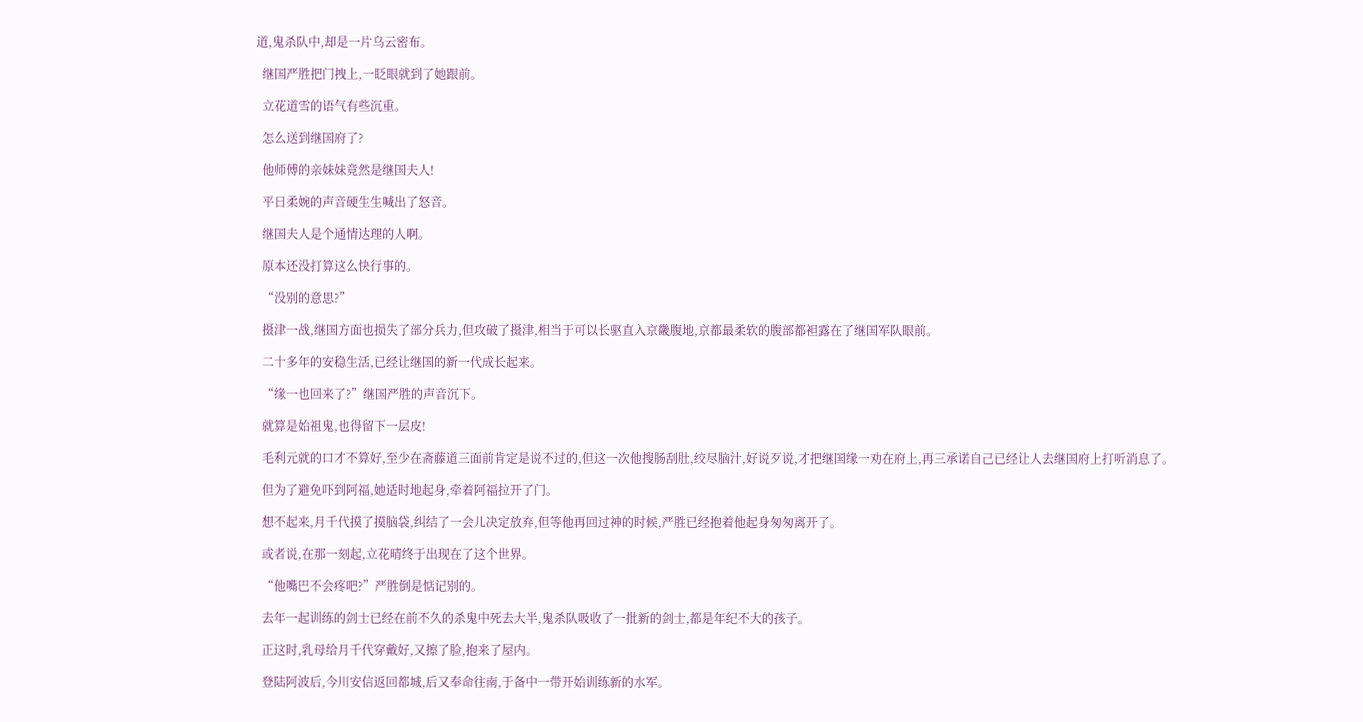道,鬼杀队中,却是一片乌云密布。

  继国严胜把门拽上,一眨眼就到了她跟前。

  立花道雪的语气有些沉重。

  怎么送到继国府了?

  他师傅的亲妹妹竟然是继国夫人!

  平日柔婉的声音硬生生喊出了怒音。

  继国夫人是个通情达理的人啊。

  原本还没打算这么快行事的。

  “没别的意思?”

  摄津一战,继国方面也损失了部分兵力,但攻破了摄津,相当于可以长驱直入京畿腹地,京都最柔软的腹部都袒露在了继国军队眼前。

  二十多年的安稳生活,已经让继国的新一代成长起来。

  “缘一也回来了?”继国严胜的声音沉下。

  就算是始祖鬼,也得留下一层皮!

  毛利元就的口才不算好,至少在斋藤道三面前肯定是说不过的,但这一次他搜肠刮肚,绞尽脑汁,好说歹说,才把继国缘一劝在府上,再三承诺自己已经让人去继国府上打听消息了。

  但为了避免吓到阿福,她适时地起身,牵着阿福拉开了门。

  想不起来,月千代摸了摸脑袋,纠结了一会儿决定放弃,但等他再回过神的时候,严胜已经抱着他起身匆匆离开了。

  或者说,在那一刻起,立花晴终于出现在了这个世界。

  “他嘴巴不会疼吧?”严胜倒是惦记别的。

  去年一起训练的剑士已经在前不久的杀鬼中死去大半,鬼杀队吸收了一批新的剑士,都是年纪不大的孩子。

  正这时,乳母给月千代穿戴好,又擦了脸,抱来了屋内。

  登陆阿波后,今川安信返回都城,后又奉命往南,于备中一带开始训练新的水军。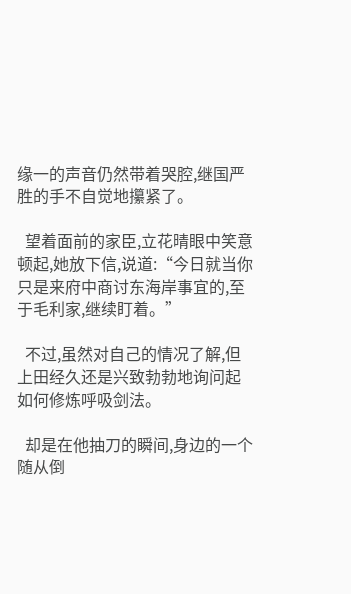缘一的声音仍然带着哭腔,继国严胜的手不自觉地攥紧了。

  望着面前的家臣,立花晴眼中笑意顿起,她放下信,说道:“今日就当你只是来府中商讨东海岸事宜的,至于毛利家,继续盯着。”

  不过,虽然对自己的情况了解,但上田经久还是兴致勃勃地询问起如何修炼呼吸剑法。

  却是在他抽刀的瞬间,身边的一个随从倒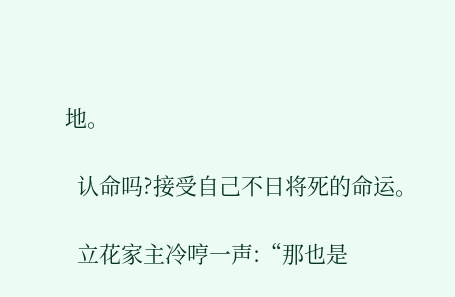地。

  认命吗?接受自己不日将死的命运。

  立花家主冷哼一声:“那也是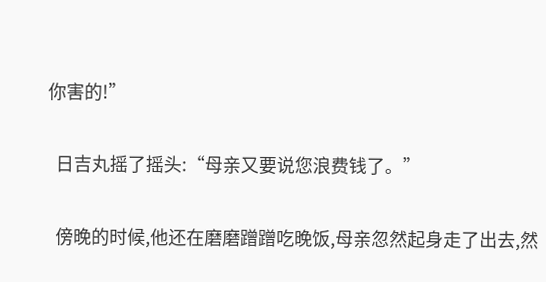你害的!”

  日吉丸摇了摇头:“母亲又要说您浪费钱了。”

  傍晚的时候,他还在磨磨蹭蹭吃晚饭,母亲忽然起身走了出去,然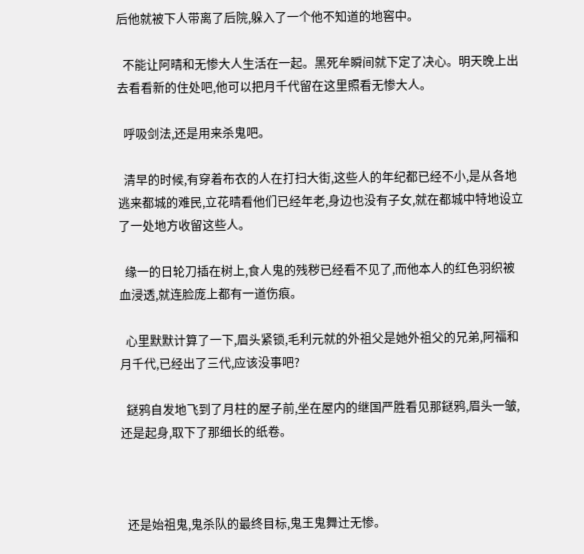后他就被下人带离了后院,躲入了一个他不知道的地窖中。

  不能让阿晴和无惨大人生活在一起。黑死牟瞬间就下定了决心。明天晚上出去看看新的住处吧,他可以把月千代留在这里照看无惨大人。

  呼吸剑法,还是用来杀鬼吧。

  清早的时候,有穿着布衣的人在打扫大街,这些人的年纪都已经不小,是从各地逃来都城的难民,立花晴看他们已经年老,身边也没有子女,就在都城中特地设立了一处地方收留这些人。

  缘一的日轮刀插在树上,食人鬼的残秽已经看不见了,而他本人的红色羽织被血浸透,就连脸庞上都有一道伤痕。

  心里默默计算了一下,眉头紧锁,毛利元就的外祖父是她外祖父的兄弟,阿福和月千代,已经出了三代,应该没事吧?

  鎹鸦自发地飞到了月柱的屋子前,坐在屋内的继国严胜看见那鎹鸦,眉头一皱,还是起身,取下了那细长的纸卷。



  还是始祖鬼,鬼杀队的最终目标,鬼王鬼舞辻无惨。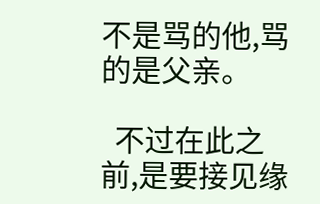不是骂的他,骂的是父亲。

  不过在此之前,是要接见缘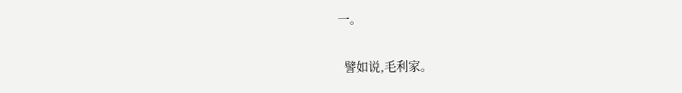一。

  譬如说,毛利家。